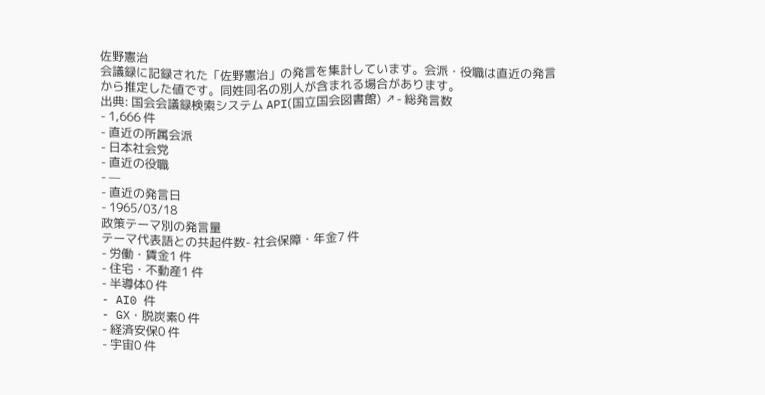佐野憲治
会議録に記録された「佐野憲治」の発言を集計しています。会派・役職は直近の発言から推定した値です。同姓同名の別人が含まれる場合があります。
出典: 国会会議録検索システム API(国立国会図書館) ↗- 総発言数
- 1,666 件
- 直近の所属会派
- 日本社会党
- 直近の役職
- —
- 直近の発言日
- 1965/03/18
政策テーマ別の発言量
テーマ代表語との共起件数- 社会保障・年金7 件
- 労働・賃金1 件
- 住宅・不動産1 件
- 半導体0 件
- AI0 件
- GX・脱炭素0 件
- 経済安保0 件
- 宇宙0 件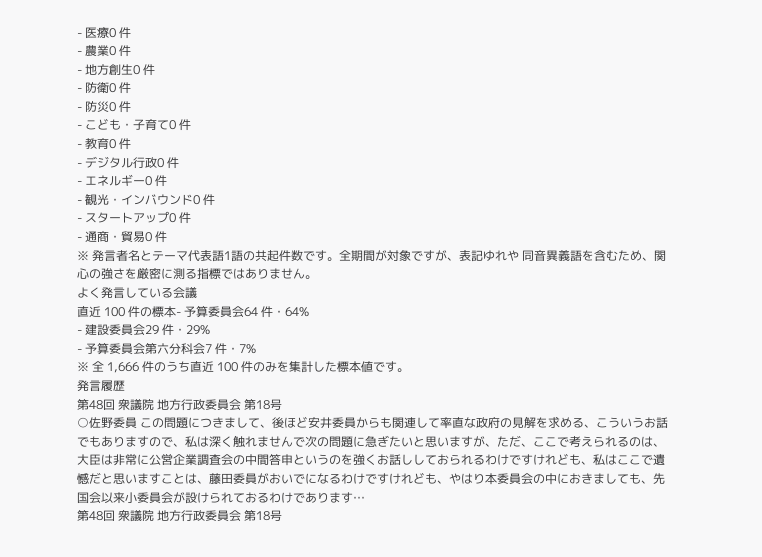- 医療0 件
- 農業0 件
- 地方創生0 件
- 防衛0 件
- 防災0 件
- こども・子育て0 件
- 教育0 件
- デジタル行政0 件
- エネルギー0 件
- 観光・インバウンド0 件
- スタートアップ0 件
- 通商・貿易0 件
※ 発言者名とテーマ代表語1語の共起件数です。全期間が対象ですが、表記ゆれや 同音異義語を含むため、関心の強さを厳密に測る指標ではありません。
よく発言している会議
直近 100 件の標本- 予算委員会64 件・64%
- 建設委員会29 件・29%
- 予算委員会第六分科会7 件・7%
※ 全 1,666 件のうち直近 100 件のみを集計した標本値です。
発言履歴
第48回 衆議院 地方行政委員会 第18号
○佐野委員 この問題につきまして、後ほど安井委員からも関連して率直な政府の見解を求める、こういうお話でもありますので、私は深く触れませんで次の問題に急ぎたいと思いますが、ただ、ここで考えられるのは、大臣は非常に公営企業調査会の中間答申というのを強くお話ししておられるわけですけれども、私はここで遺憾だと思いますことは、藤田委員がおいでになるわけですけれども、やはり本委員会の中におきましても、先国会以来小委員会が設けられておるわけであります…
第48回 衆議院 地方行政委員会 第18号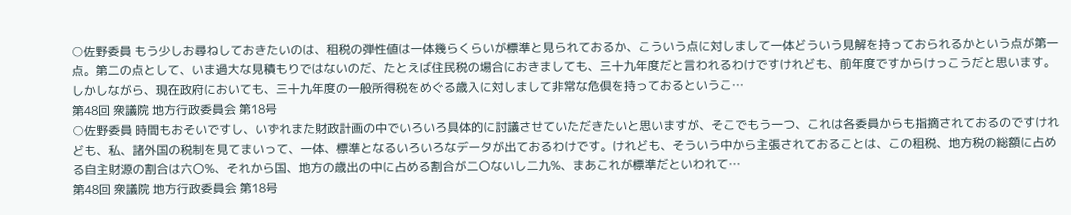○佐野委員 もう少しお尋ねしておきたいのは、租税の弾性値は一体幾らくらいが標準と見られておるか、こういう点に対しまして一体どういう見解を持っておられるかという点が第一点。第二の点として、いま過大な見積もりではないのだ、たとえば住民税の場合におきましても、三十九年度だと言われるわけですけれども、前年度ですからけっこうだと思います。しかしながら、現在政府においても、三十九年度の一般所得税をめぐる歳入に対しまして非常な危倶を持っておるというこ…
第48回 衆議院 地方行政委員会 第18号
○佐野委員 時間もおそいですし、いずれまた財政計画の中でいろいろ具体的に討議させていただきたいと思いますが、そこでもう一つ、これは各委員からも指摘されておるのですけれども、私、諸外国の税制を見てまいって、一体、標準となるいろいろなデータが出ておるわけです。けれども、そういう中から主張されておることは、この租税、地方税の総額に占める自主財源の割合は六〇%、それから国、地方の歳出の中に占める割合が二〇ないし二九%、まあこれが標準だといわれて…
第48回 衆議院 地方行政委員会 第18号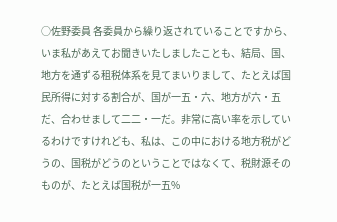○佐野委員 各委員から繰り返されていることですから、いま私があえてお聞きいたしましたことも、結局、国、地方を通ずる租税体系を見てまいりまして、たとえば国民所得に対する割合が、国が一五・六、地方が六・五だ、合わせまして二二・一だ。非常に高い率を示しているわけですけれども、私は、この中における地方税がどうの、国税がどうのということではなくて、税財源そのものが、たとえば国税が一五%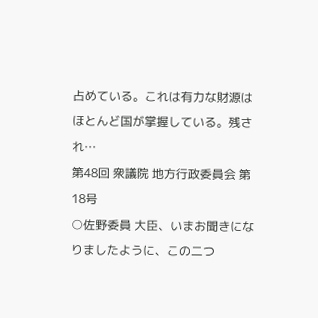占めている。これは有力な財源はほとんど国が掌握している。残され…
第48回 衆議院 地方行政委員会 第18号
○佐野委員 大臣、いまお聞きになりましたように、この二つ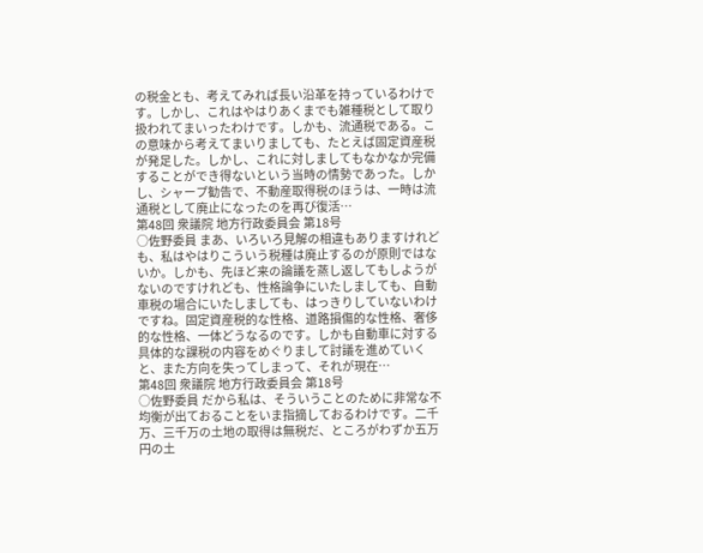の税金とも、考えてみれば長い沿革を持っているわけです。しかし、これはやはりあくまでも雑種税として取り扱われてまいったわけです。しかも、流通税である。この意味から考えてまいりましても、たとえば固定資産税が発足した。しかし、これに対しましてもなかなか完備することができ得ないという当時の情勢であった。しかし、シャープ勧告で、不動産取得税のほうは、一時は流通税として廃止になったのを再び復活…
第48回 衆議院 地方行政委員会 第18号
○佐野委員 まあ、いろいろ見解の相違もありますけれども、私はやはりこういう税種は廃止するのが原則ではないか。しかも、先ほど来の論議を蒸し返してもしようがないのですけれども、性格論争にいたしましても、自動車税の場合にいたしましても、はっきりしていないわけですね。固定資産税的な性格、道路損傷的な性格、奢侈的な性格、一体どうなるのです。しかも自動車に対する具体的な課税の内容をめぐりまして討議を進めていくと、また方向を失ってしまって、それが現在…
第48回 衆議院 地方行政委員会 第18号
○佐野委員 だから私は、そういうことのために非常な不均衡が出ておることをいま指摘しておるわけです。二千万、三千万の土地の取得は無税だ、ところがわずか五万円の土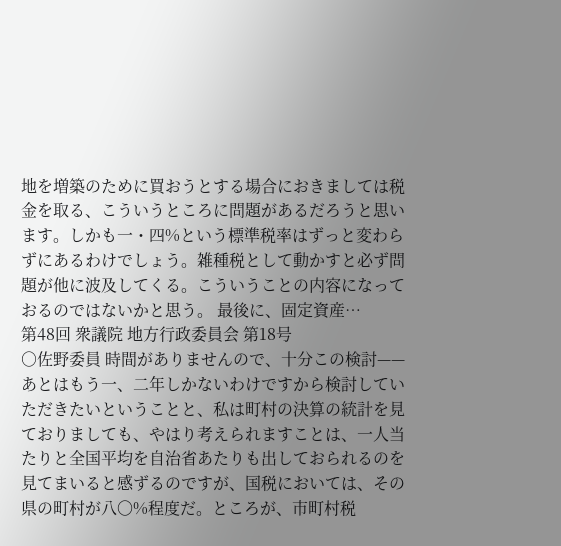地を増築のために買おうとする場合におきましては税金を取る、こういうところに問題があるだろうと思います。しかも一・四%という標準税率はずっと変わらずにあるわけでしょう。雑種税として動かすと必ず問題が他に波及してくる。こういうことの内容になっておるのではないかと思う。 最後に、固定資産…
第48回 衆議院 地方行政委員会 第18号
○佐野委員 時間がありませんので、十分この検討——あとはもう一、二年しかないわけですから検討していただきたいということと、私は町村の決算の統計を見ておりましても、やはり考えられますことは、一人当たりと全国平均を自治省あたりも出しておられるのを見てまいると感ずるのですが、国税においては、その県の町村が八〇%程度だ。ところが、市町村税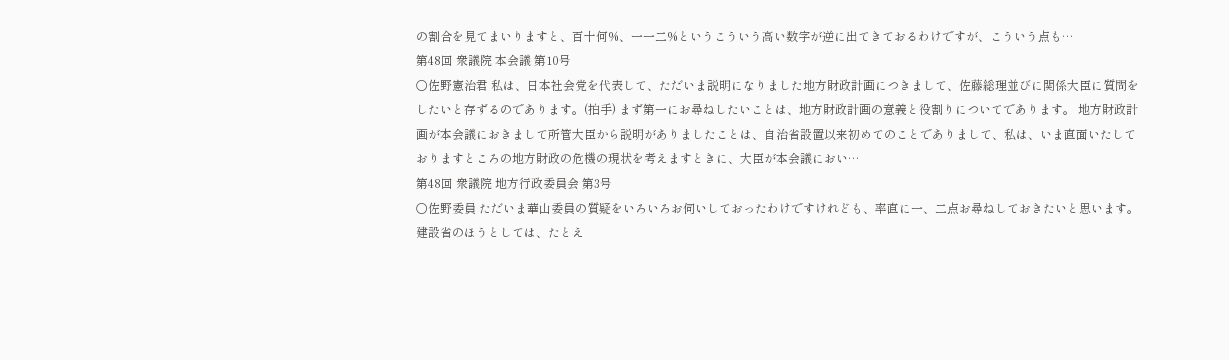の割合を見てまいりますと、百十何%、一一二%というこういう高い数字が逆に出てきておるわけですが、こういう点も…
第48回 衆議院 本会議 第10号
○佐野憲治君 私は、日本社会党を代表して、ただいま説明になりました地方財政計画につきまして、佐藤総理並びに関係大臣に質問をしたいと存ずるのであります。(拍手) まず第一にお尋ねしたいことは、地方財政計画の意義と役割りについてであります。 地方財政計画が本会議におきまして所管大臣から説明がありましたことは、自治省設置以来初めてのことでありまして、私は、いま直面いたしておりますところの地方財政の危機の現状を考えますときに、大臣が本会議におい…
第48回 衆議院 地方行政委員会 第3号
○佐野委員 ただいま華山委員の質疑をいろいろお伺いしておったわけですけれども、率直に一、二点お尋ねしておきたいと思います。 建設省のほうとしては、たとえ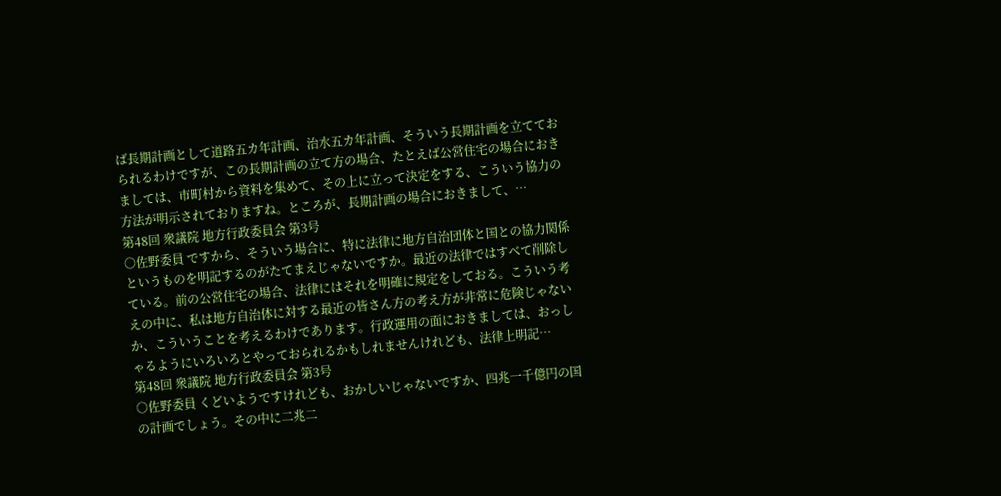ば長期計画として道路五カ年計画、治水五カ年計画、そういう長期計画を立てておられるわけですが、この長期計画の立て方の場合、たとえば公営住宅の場合におきましては、市町村から資料を集めて、その上に立って決定をする、こういう協力の方法が明示されておりますね。ところが、長期計画の場合におきまして、…
第48回 衆議院 地方行政委員会 第3号
○佐野委員 ですから、そういう場合に、特に法律に地方自治団体と国との協力関係というものを明記するのがたてまえじゃないですか。最近の法律ではすべて削除している。前の公営住宅の場合、法律にはそれを明確に規定をしておる。こういう考えの中に、私は地方自治体に対する最近の皆さん方の考え方が非常に危険じゃないか、こういうことを考えるわけであります。行政運用の面におきましては、おっしゃるようにいろいろとやっておられるかもしれませんけれども、法律上明記…
第48回 衆議院 地方行政委員会 第3号
○佐野委員 くどいようですけれども、おかしいじゃないですか、四兆一千億円の国の計画でしょう。その中に二兆二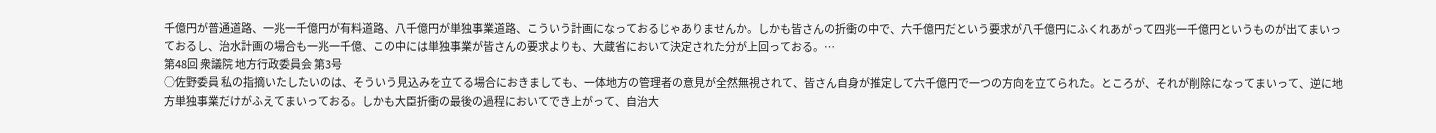千億円が普通道路、一兆一千億円が有料道路、八千億円が単独事業道路、こういう計画になっておるじゃありませんか。しかも皆さんの折衝の中で、六千億円だという要求が八千億円にふくれあがって四兆一千億円というものが出てまいっておるし、治水計画の場合も一兆一千億、この中には単独事業が皆さんの要求よりも、大蔵省において決定された分が上回っておる。…
第48回 衆議院 地方行政委員会 第3号
○佐野委員 私の指摘いたしたいのは、そういう見込みを立てる場合におきましても、一体地方の管理者の意見が全然無視されて、皆さん自身が推定して六千億円で一つの方向を立てられた。ところが、それが削除になってまいって、逆に地方単独事業だけがふえてまいっておる。しかも大臣折衝の最後の過程においてでき上がって、自治大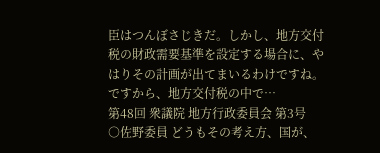臣はつんぼさじきだ。しかし、地方交付税の財政需要基準を設定する場合に、やはりその計画が出てまいるわけですね。ですから、地方交付税の中で…
第48回 衆議院 地方行政委員会 第3号
○佐野委員 どうもその考え方、国が、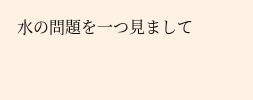水の問題を一つ見まして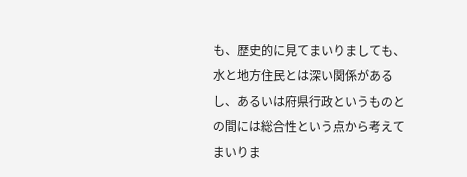も、歴史的に見てまいりましても、水と地方住民とは深い関係があるし、あるいは府県行政というものとの間には総合性という点から考えてまいりま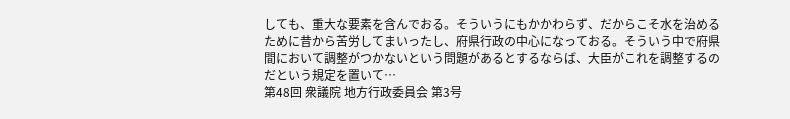しても、重大な要素を含んでおる。そういうにもかかわらず、だからこそ水を治めるために昔から苦労してまいったし、府県行政の中心になっておる。そういう中で府県間において調整がつかないという問題があるとするならば、大臣がこれを調整するのだという規定を置いて…
第48回 衆議院 地方行政委員会 第3号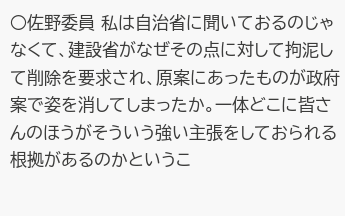○佐野委員 私は自治省に聞いておるのじゃなくて、建設省がなぜその点に対して拘泥して削除を要求され、原案にあったものが政府案で姿を消してしまったか。一体どこに皆さんのほうがそういう強い主張をしておられる根拠があるのかというこ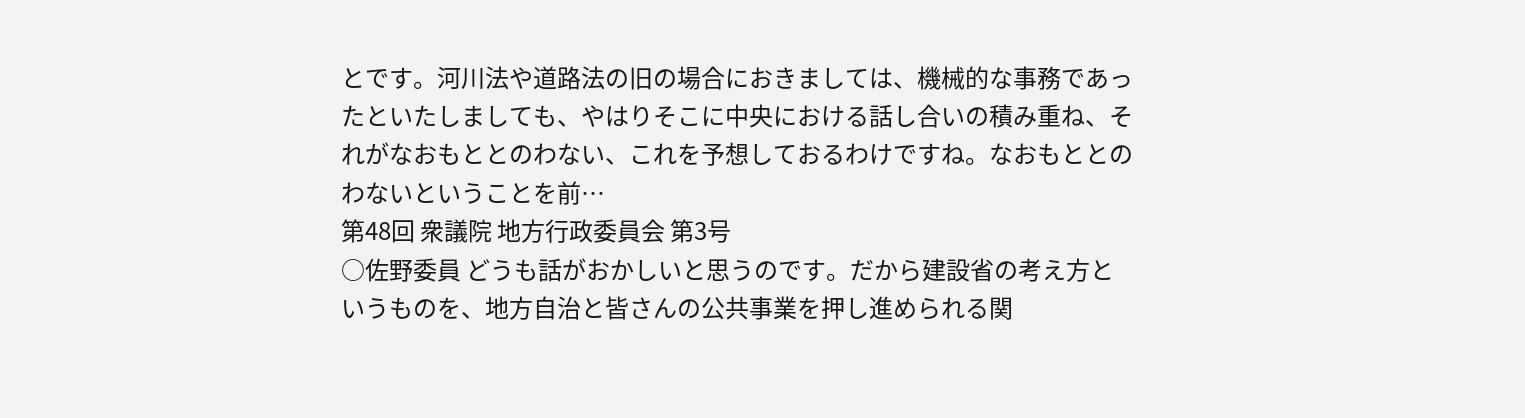とです。河川法や道路法の旧の場合におきましては、機械的な事務であったといたしましても、やはりそこに中央における話し合いの積み重ね、それがなおもととのわない、これを予想しておるわけですね。なおもととのわないということを前…
第48回 衆議院 地方行政委員会 第3号
○佐野委員 どうも話がおかしいと思うのです。だから建設省の考え方というものを、地方自治と皆さんの公共事業を押し進められる関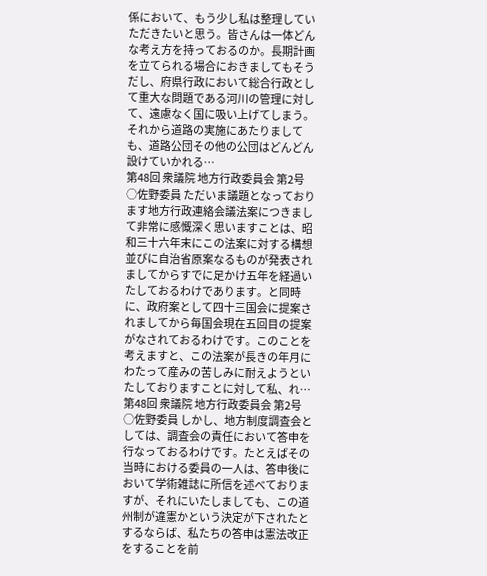係において、もう少し私は整理していただきたいと思う。皆さんは一体どんな考え方を持っておるのか。長期計画を立てられる場合におきましてもそうだし、府県行政において総合行政として重大な問題である河川の管理に対して、遠慮なく国に吸い上げてしまう。それから道路の実施にあたりましても、道路公団その他の公団はどんどん設けていかれる…
第48回 衆議院 地方行政委員会 第2号
○佐野委員 ただいま議題となっております地方行政連絡会議法案につきまして非常に感慨深く思いますことは、昭和三十六年末にこの法案に対する構想並びに自治省原案なるものが発表されましてからすでに足かけ五年を経過いたしておるわけであります。と同時に、政府案として四十三国会に提案されましてから毎国会現在五回目の提案がなされておるわけです。このことを考えますと、この法案が長きの年月にわたって産みの苦しみに耐えようといたしておりますことに対して私、れ…
第48回 衆議院 地方行政委員会 第2号
○佐野委員 しかし、地方制度調査会としては、調査会の責任において答申を行なっておるわけです。たとえばその当時における委員の一人は、答申後において学術雑誌に所信を述べておりますが、それにいたしましても、この道州制が違憲かという決定が下されたとするならば、私たちの答申は憲法改正をすることを前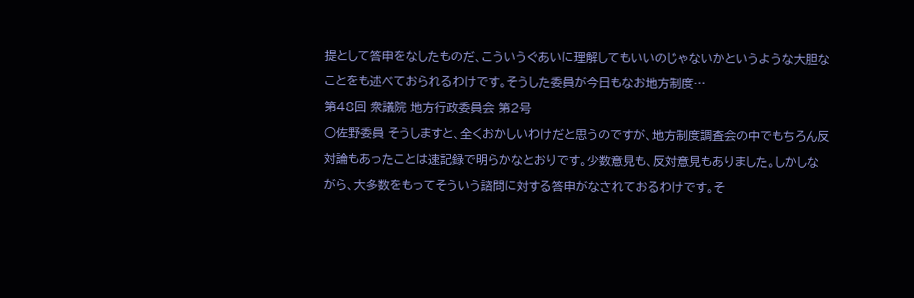提として答申をなしたものだ、こういうぐあいに理解してもいいのじゃないかというような大胆なことをも述べておられるわけです。そうした委員が今日もなお地方制度…
第48回 衆議院 地方行政委員会 第2号
○佐野委員 そうしますと、全くおかしいわけだと思うのですが、地方制度調査会の中でもちろん反対論もあったことは速記録で明らかなとおりです。少数意見も、反対意見もありました。しかしながら、大多数をもってそういう諮問に対する答申がなされておるわけです。そ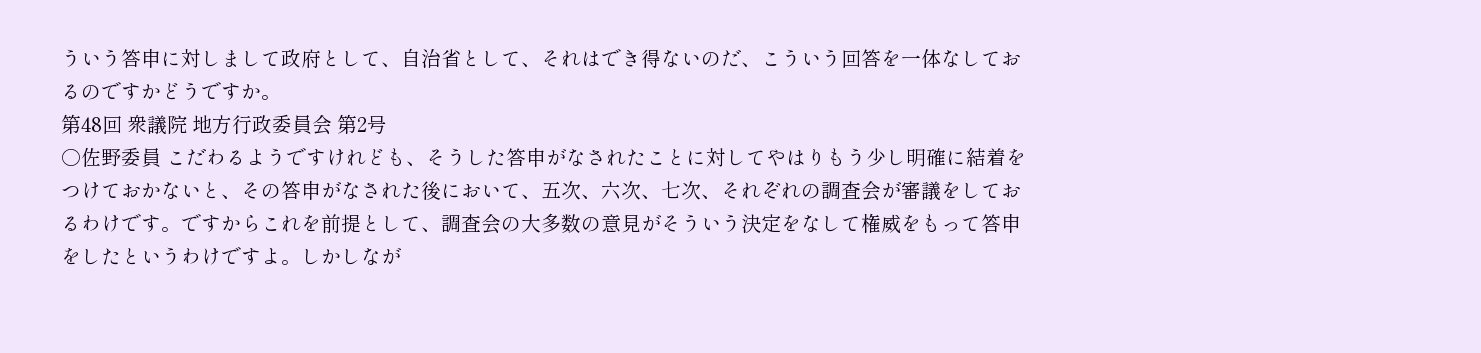ういう答申に対しまして政府として、自治省として、それはでき得ないのだ、こういう回答を一体なしておるのですかどうですか。
第48回 衆議院 地方行政委員会 第2号
○佐野委員 こだわるようですけれども、そうした答申がなされたことに対してやはりもう少し明確に結着をつけておかないと、その答申がなされた後において、五次、六次、七次、それぞれの調査会が審議をしておるわけです。ですからこれを前提として、調査会の大多数の意見がそういう決定をなして権威をもって答申をしたというわけですよ。しかしなが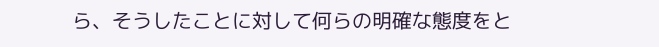ら、そうしたことに対して何らの明確な態度をと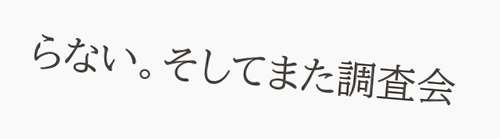らない。そしてまた調査会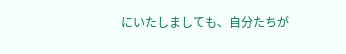にいたしましても、自分たちが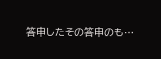答申したその答申のも…